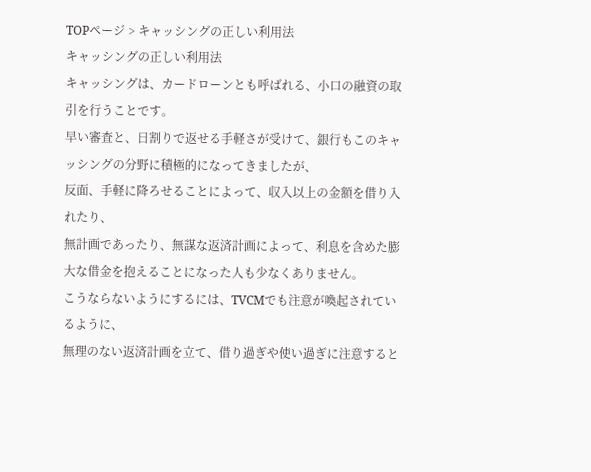TOPページ > キャッシングの正しい利用法
キャッシングの正しい利用法
キャッシングは、カードローンとも呼ばれる、小口の融資の取引を行うことです。
早い審査と、日割りで返せる手軽さが受けて、銀行もこのキャッシングの分野に積極的になってきましたが、
反面、手軽に降ろせることによって、収入以上の金額を借り入れたり、
無計画であったり、無謀な返済計画によって、利息を含めた膨大な借金を抱えることになった人も少なくありません。
こうならないようにするには、TVCMでも注意が喚起されているように、
無理のない返済計画を立て、借り過ぎや使い過ぎに注意すると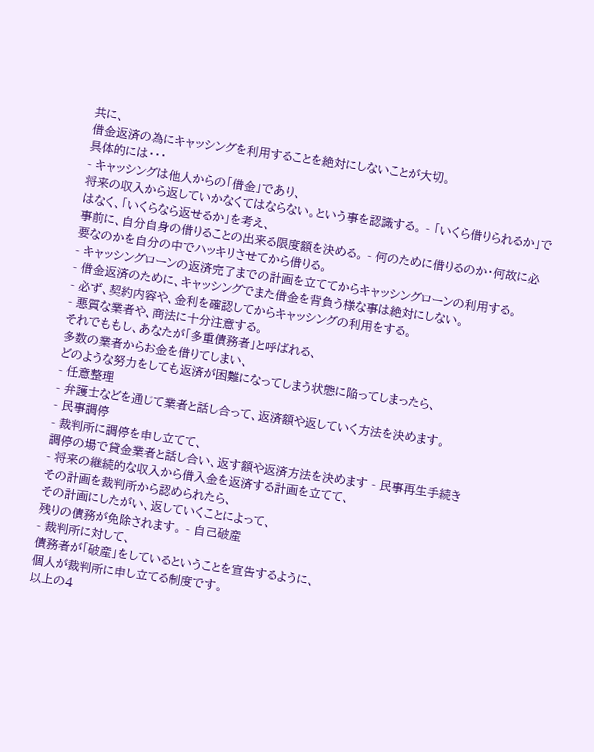共に、
借金返済の為にキャッシングを利用することを絶対にしないことが大切。
具体的には・・・
- キャッシングは他人からの「借金」であり、
将来の収入から返していかなくてはならない。という事を認識する。 - 「いくら借りられるか」ではなく、「いくらなら返せるか」を考え、
事前に、自分自身の借りることの出来る限度額を決める。 - 何のために借りるのか・何故に必要なのかを自分の中でハッキリさせてから借りる。
- キャッシングローンの返済完了までの計画を立ててからキャッシングローンの利用する。
- 借金返済のために、キャッシングでまた借金を背負う様な事は絶対にしない。
- 必ず、契約内容や、金利を確認してからキャッシングの利用をする。
- 悪質な業者や、商法に十分注意する。
それでももし、あなたが「多重債務者」と呼ばれる、
多数の業者からお金を借りてしまい、
どのような努力をしても返済が困難になってしまう状態に陥ってしまったら、
- 任意整理
- 弁護士などを通じて業者と話し合って、返済額や返していく方法を決めます。
- 民事調停
- 裁判所に調停を申し立てて、
調停の場で貸金業者と話し合い、返す額や返済方法を決めます - 民事再生手続き
- 将来の継続的な収入から借入金を返済する計画を立てて、
その計画を裁判所から認められたら、
その計画にしたがい、返していくことによって、
残りの債務が免除されます。 - 自己破産
- 裁判所に対して、
債務者が「破産」をしているということを宣告するように、
個人が裁判所に申し立てる制度です。
以上の4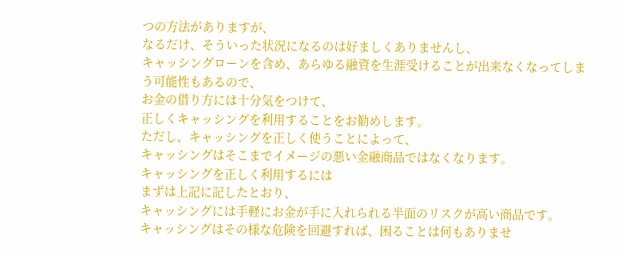つの方法がありますが、
なるだけ、そういった状況になるのは好ましくありませんし、
キャッシングローンを含め、あらゆる融資を生涯受けることが出来なくなってしまう可能性もあるので、
お金の借り方には十分気をつけて、
正しくキャッシングを利用することをお勧めします。
ただし、キャッシングを正しく使うことによって、
キャッシングはそこまでイメージの悪い金融商品ではなくなります。
キャッシングを正しく利用するには
まずは上記に記したとおり、
キャッシングには手軽にお金が手に入れられる半面のリスクが高い商品です。
キャッシングはその様な危険を回避すれば、困ることは何もありませ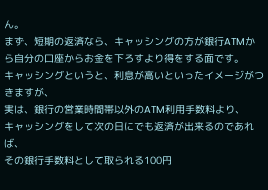ん。
まず、短期の返済なら、キャッシングの方が銀行ATMから自分の口座からお金を下ろすより得をする面です。
キャッシングというと、利息が高いといったイメージがつきますが、
実は、銀行の営業時間帯以外のATM利用手数料より、
キャッシングをして次の日にでも返済が出来るのであれば、
その銀行手数料として取られる100円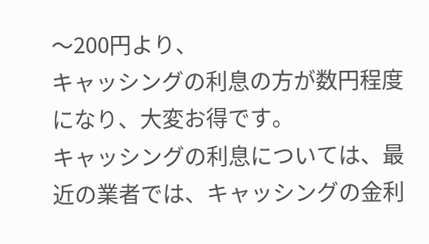〜200円より、
キャッシングの利息の方が数円程度になり、大変お得です。
キャッシングの利息については、最近の業者では、キャッシングの金利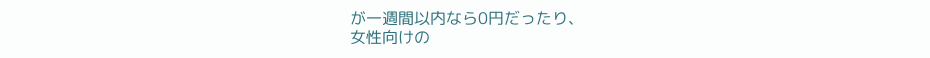が一週間以内なら0円だったり、
女性向けの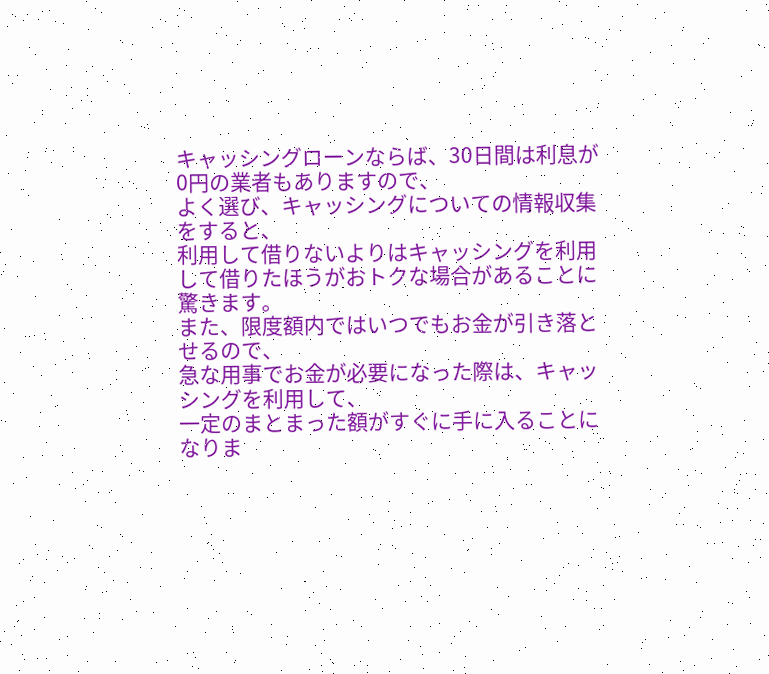キャッシングローンならば、30日間は利息が0円の業者もありますので、
よく選び、キャッシングについての情報収集をすると、
利用して借りないよりはキャッシングを利用して借りたほうがおトクな場合があることに驚きます。
また、限度額内ではいつでもお金が引き落とせるので、
急な用事でお金が必要になった際は、キャッシングを利用して、
一定のまとまった額がすぐに手に入ることになりま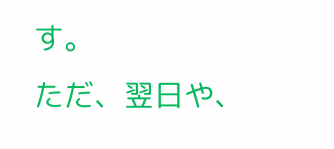す。
ただ、翌日や、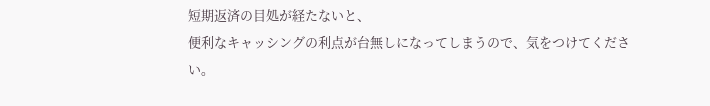短期返済の目処が経たないと、
便利なキャッシングの利点が台無しになってしまうので、気をつけてください。